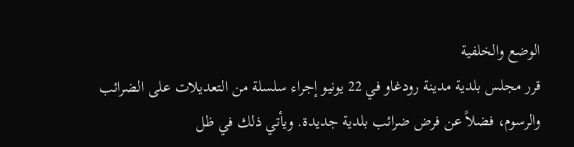الوضع والخلفية
قرر مجلس بلدية مدينة رودغاو في 22 يونيو إجراء سلسلة من التعديلات على الضرائب والرسوم، فضلاً عن فرض ضرائب بلدية جديدة. ويأتي ذلك في ظل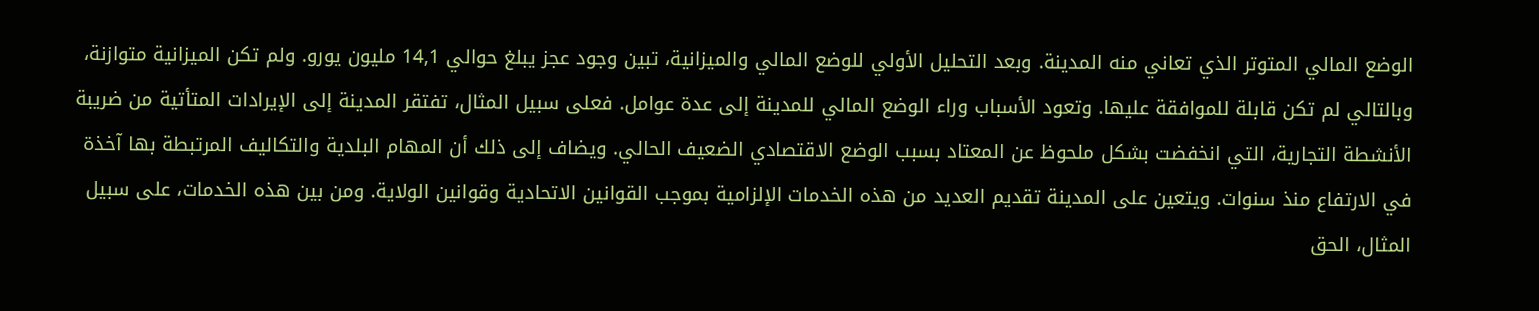الوضع المالي المتوتر الذي تعاني منه المدينة. وبعد التحليل الأولي للوضع المالي والميزانية، تبين وجود عجز يبلغ حوالي 14,1 مليون يورو. ولم تكن الميزانية متوازنة، وبالتالي لم تكن قابلة للموافقة عليها. وتعود الأسباب وراء الوضع المالي للمدينة إلى عدة عوامل. فعلى سبيل المثال، تفتقر المدينة إلى الإيرادات المتأتية من ضريبة الأنشطة التجارية، التي انخفضت بشكل ملحوظ عن المعتاد بسبب الوضع الاقتصادي الضعيف الحالي. ويضاف إلى ذلك أن المهام البلدية والتكاليف المرتبطة بها آخذة في الارتفاع منذ سنوات. ويتعين على المدينة تقديم العديد من هذه الخدمات الإلزامية بموجب القوانين الاتحادية وقوانين الولاية. ومن بين هذه الخدمات، على سبيل المثال، الحق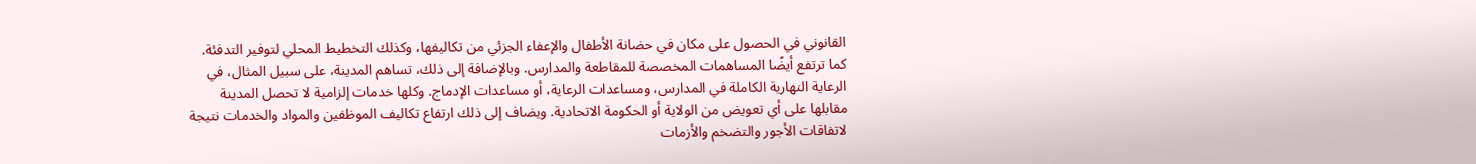القانوني في الحصول على مكان في حضانة الأطفال والإعفاء الجزئي من تكاليفها، وكذلك التخطيط المحلي لتوفير التدفئة. كما ترتفع أيضًا المساهمات المخصصة للمقاطعة والمدارس. وبالإضافة إلى ذلك، تساهم المدينة، على سبيل المثال، في الرعاية النهارية الكاملة في المدارس، ومساعدات الرعاية، أو مساعدات الإدماج. وكلها خدمات إلزامية لا تحصل المدينة مقابلها على أي تعويض من الولاية أو الحكومة الاتحادية. ويضاف إلى ذلك ارتفاع تكاليف الموظفين والمواد والخدمات نتيجة لاتفاقات الأجور والتضخم والأزمات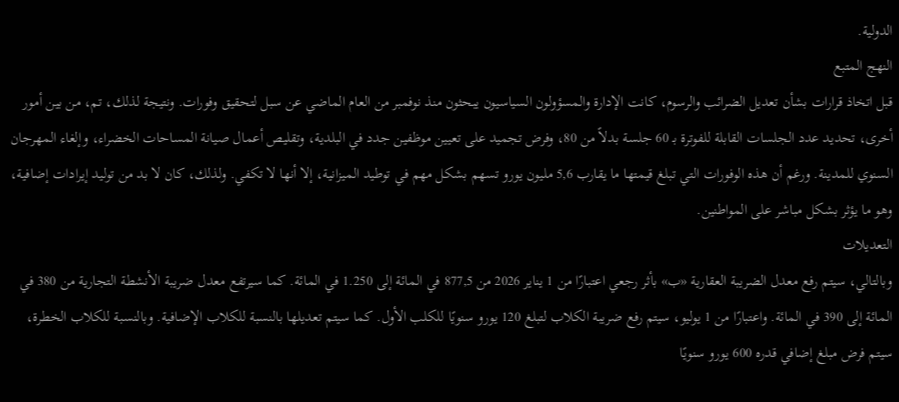الدولية.
النهج المتبع
قبل اتخاذ قرارات بشأن تعديل الضرائب والرسوم، كانت الإدارة والمسؤولون السياسيون يبحثون منذ نوفمبر من العام الماضي عن سبل لتحقيق وفورات. ونتيجة لذلك، تم، من بين أمور أخرى، تحديد عدد الجلسات القابلة للفوترة بـ 60 جلسة بدلاً من 80، وفرض تجميد على تعيين موظفين جدد في البلدية، وتقليص أعمال صيانة المساحات الخضراء، وإلغاء المهرجان السنوي للمدينة. ورغم أن هذه الوفورات التي تبلغ قيمتها ما يقارب 5,6 مليون يورو تسهم بشكل مهم في توطيد الميزانية، إلا أنها لا تكفي. ولذلك، كان لا بد من توليد إيرادات إضافية، وهو ما يؤثر بشكل مباشر على المواطنين.
التعديلات
وبالتالي، سيتم رفع معدل الضريبة العقارية «ب» بأثر رجعي اعتبارًا من 1 يناير 2026 من 877,5 في المائة إلى 1.250 في المائة. كما سيرتفع معدل ضريبة الأنشطة التجارية من 380 في المائة إلى 390 في المائة. واعتبارًا من 1 يوليو، سيتم رفع ضريبة الكلاب لتبلغ 120 يورو سنويًا للكلب الأول. كما سيتم تعديلها بالنسبة للكلاب الإضافية. وبالنسبة للكلاب الخطرة، سيتم فرض مبلغ إضافي قدره 600 يورو سنويًا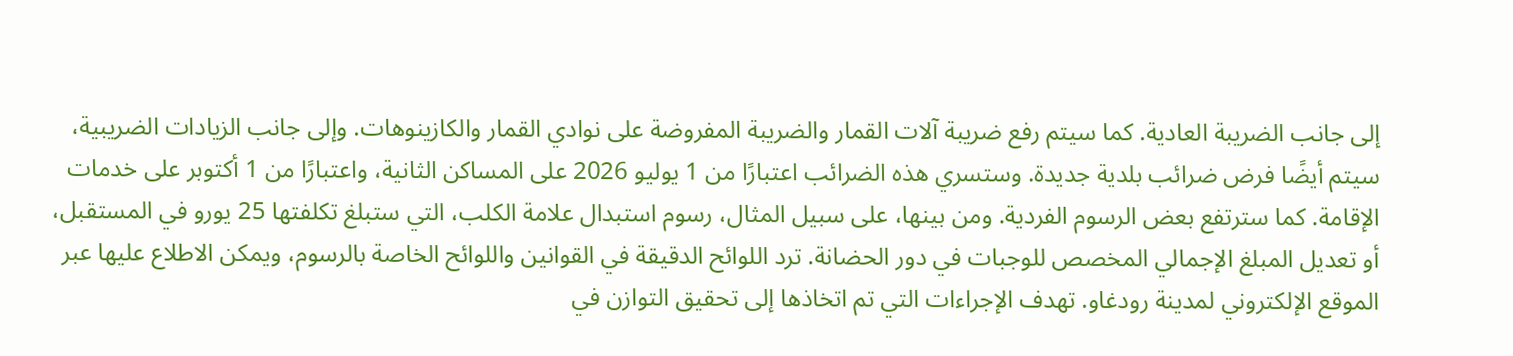إلى جانب الضريبة العادية. كما سيتم رفع ضريبة آلات القمار والضريبة المفروضة على نوادي القمار والكازينوهات. وإلى جانب الزيادات الضريبية، سيتم أيضًا فرض ضرائب بلدية جديدة. وستسري هذه الضرائب اعتبارًا من 1 يوليو 2026 على المساكن الثانية، واعتبارًا من 1 أكتوبر على خدمات الإقامة. كما سترتفع بعض الرسوم الفردية. ومن بينها، على سبيل المثال، رسوم استبدال علامة الكلب، التي ستبلغ تكلفتها 25 يورو في المستقبل، أو تعديل المبلغ الإجمالي المخصص للوجبات في دور الحضانة. ترد اللوائح الدقيقة في القوانين واللوائح الخاصة بالرسوم، ويمكن الاطلاع عليها عبر الموقع الإلكتروني لمدينة رودغاو. تهدف الإجراءات التي تم اتخاذها إلى تحقيق التوازن في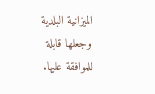الميزانية البلدية وجعلها قابلة للموافقة عليها.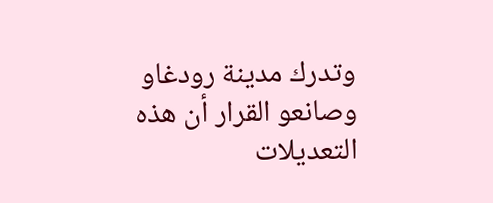وتدرك مدينة رودغاو وصانعو القرار أن هذه التعديلات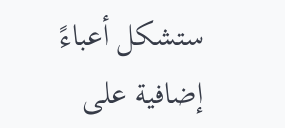ستشكل أعباءً إضافية على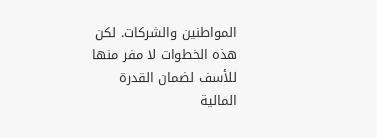المواطنين والشركات. لكن هذه الخطوات لا مفر منها للأسف لضمان القدرة المالية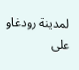لمدينة رودغاو على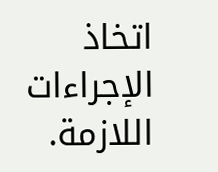اتخاذ الإجراءات اللازمة.